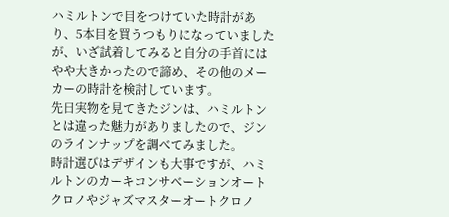ハミルトンで目をつけていた時計があり、5本目を買うつもりになっていましたが、いざ試着してみると自分の手首にはやや大きかったので諦め、その他のメーカーの時計を検討しています。
先日実物を見てきたジンは、ハミルトンとは違った魅力がありましたので、ジンのラインナップを調べてみました。
時計選びはデザインも大事ですが、ハミルトンのカーキコンサベーションオートクロノやジャズマスターオートクロノ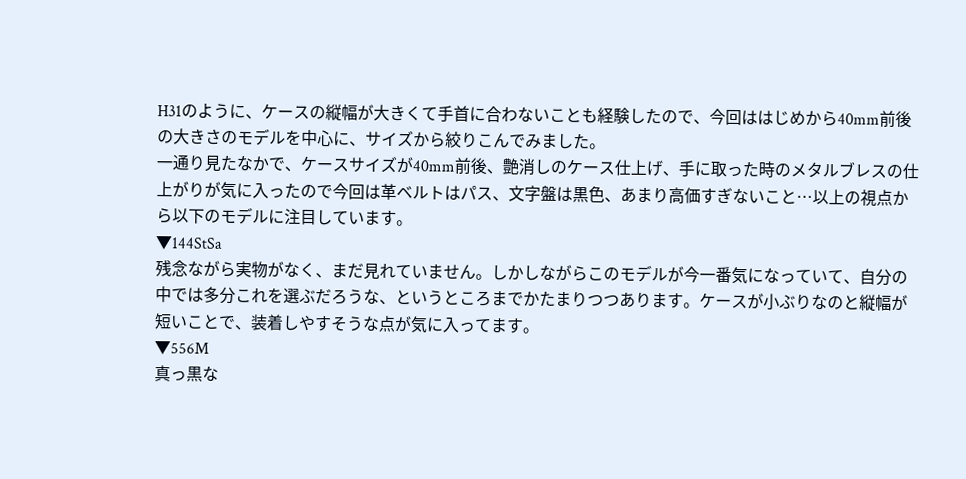H31のように、ケースの縦幅が大きくて手首に合わないことも経験したので、今回ははじめから40mm前後の大きさのモデルを中心に、サイズから絞りこんでみました。
一通り見たなかで、ケースサイズが40mm前後、艶消しのケース仕上げ、手に取った時のメタルブレスの仕上がりが気に入ったので今回は革ベルトはパス、文字盤は黒色、あまり高価すぎないこと…以上の視点から以下のモデルに注目しています。
▼144StSa
残念ながら実物がなく、まだ見れていません。しかしながらこのモデルが今一番気になっていて、自分の中では多分これを選ぶだろうな、というところまでかたまりつつあります。ケースが小ぶりなのと縦幅が短いことで、装着しやすそうな点が気に入ってます。
▼556M
真っ黒な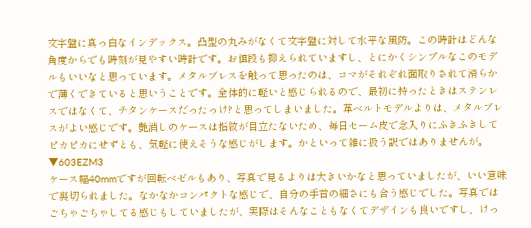文字盤に真っ白なインデックス。凸型の丸みがなくて文字盤に対して水平な風防。この時計はどんな角度からでも時刻が見やすい時計です。お値段も抑えられていますし、とにかくシンプルなこのモデルもいいなと思っています。メタルブレスを触って思ったのは、コマがそれぞれ面取りされて滑らかで薄くできていると思いうことです。全体的に軽いと感じられるので、最初に持ったときはステンレスではなくて、チタンケースだったっけ?と思ってしまいました。革ベルトモデルよりは、メタルブレスがよい感じです。艶消しのケースは指紋が目立たないため、毎日セーム皮で念入りにふきふきしてピカピカにせずとも、気軽に使えそうな感じがします。かといって雑に扱う訳ではありませんが。
▼603EZM3
ケース幅40mmですが回転ベゼルもあり、写真で見るよりは大きいかなと思っていましたが、いい意味で裏切られました。なかなかコンパクトな感じで、自分の手首の細さにも合う感じでした。写真ではごちゃごちゃしてる感じもしていましたが、実際はそんなこともなくてデザインも良いですし、けっ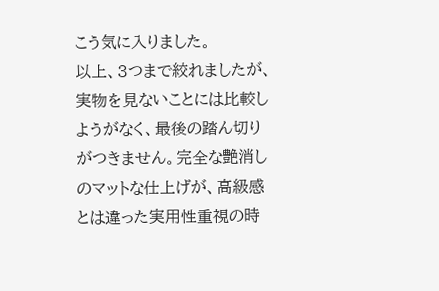こう気に入りました。
以上、3つまで絞れましたが、実物を見ないことには比較しようがなく、最後の踏ん切りがつきません。完全な艶消しのマットな仕上げが、高級感とは違った実用性重視の時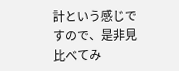計という感じですので、是非見比べてみ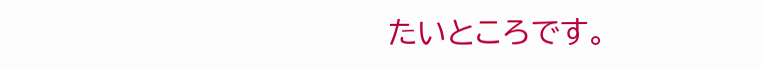たいところです。